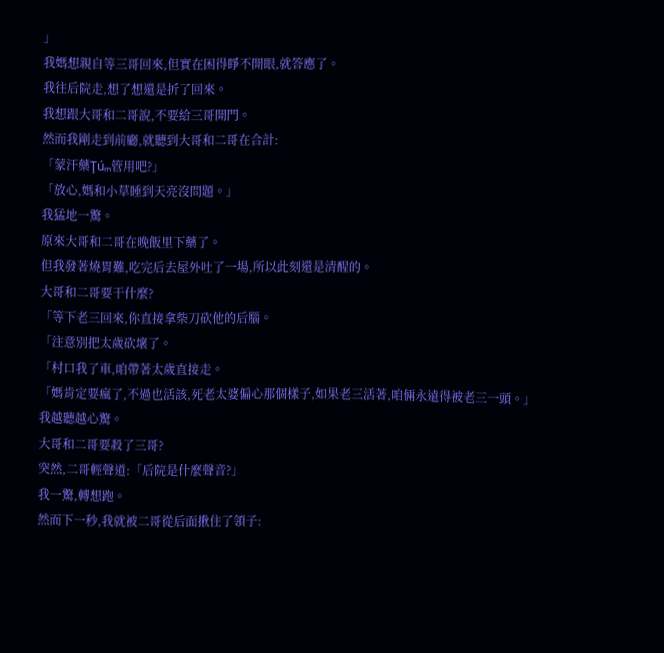」
我媽想親自等三哥回來,但實在困得睜不開眼,就答應了。
我往后院走,想了想還是折了回來。
我想跟大哥和二哥說,不要給三哥開門。
然而我剛走到前廳,就聽到大哥和二哥在合計:
「蒙汗藥Ţúₘ管用吧?」
「放心,媽和小草睡到天亮沒問題。」
我猛地一驚。
原來大哥和二哥在晚飯里下藥了。
但我發著燒胃難,吃完后去屋外吐了一場,所以此刻還是清醒的。
大哥和二哥要干什麼?
「等下老三回來,你直接拿柴刀砍他的后腦。
「注意別把太歲砍壞了。
「村口我了車,咱帶著太歲直接走。
「媽肯定要瘋了,不過也活該,死老太婆偏心那個樣子,如果老三活著,咱倆永遠得被老三一頭。」
我越聽越心驚。
大哥和二哥要殺了三哥?
突然,二哥輕聲道:「后院是什麼聲音?」
我一驚,轉想跑。
然而下一秒,我就被二哥從后面揪住了領子: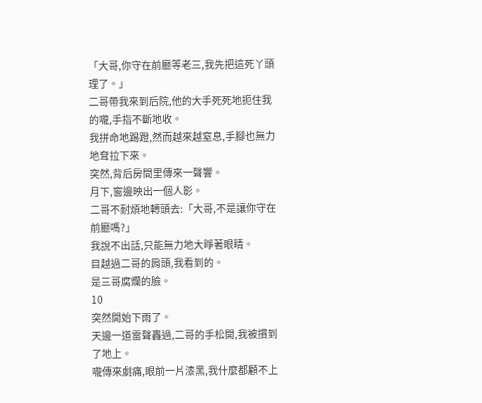「大哥,你守在前廳等老三,我先把這死丫頭理了。」
二哥帶我來到后院,他的大手死死地扼住我的嚨,手指不斷地收。
我拼命地踢蹬,然而越來越窒息,手腳也無力地耷拉下來。
突然,背后房間里傳來一聲響。
月下,窗邊映出一個人影。
二哥不耐煩地轉頭去:「大哥,不是讓你守在前廳嗎?」
我說不出話,只能無力地大睜著眼睛。
目越過二哥的肩頭,我看到的。
是三哥腐爛的臉。
10
突然開始下雨了。
天邊一道雷聲轟過,二哥的手松開,我被摜到了地上。
嚨傳來劇痛,眼前一片漆黑,我什麼都顧不上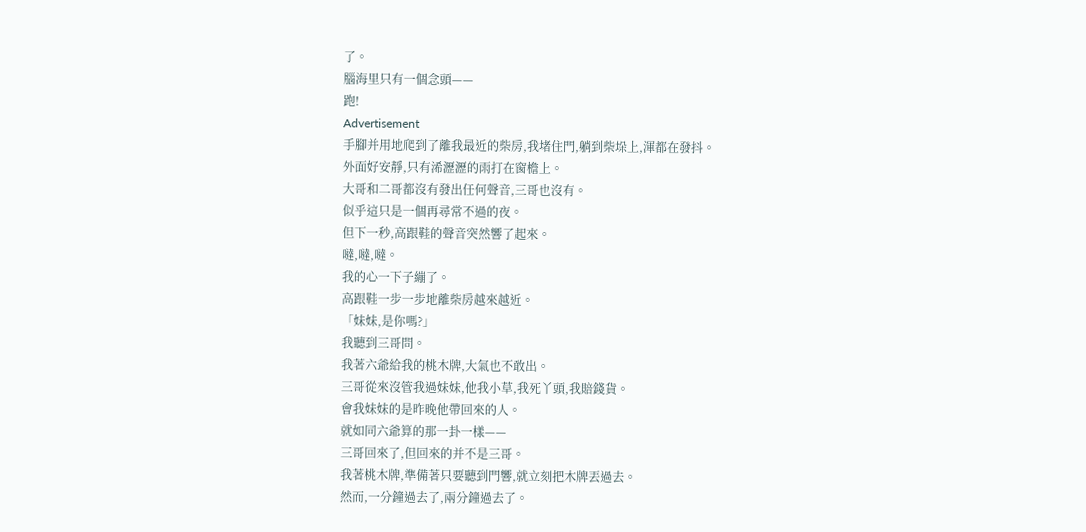了。
腦海里只有一個念頭——
跑!
Advertisement
手腳并用地爬到了離我最近的柴房,我堵住門,躺到柴垛上,渾都在發抖。
外面好安靜,只有浠瀝瀝的雨打在窗檐上。
大哥和二哥都沒有發出任何聲音,三哥也沒有。
似乎這只是一個再尋常不過的夜。
但下一秒,高跟鞋的聲音突然響了起來。
噠,噠,噠。
我的心一下子繃了。
高跟鞋一步一步地離柴房越來越近。
「妹妹,是你嗎?」
我聽到三哥問。
我著六爺給我的桃木牌,大氣也不敢出。
三哥從來沒管我過妹妹,他我小草,我死丫頭,我賠錢貨。
會我妹妹的是昨晚他帶回來的人。
就如同六爺算的那一卦一樣——
三哥回來了,但回來的并不是三哥。
我著桃木牌,準備著只要聽到門響,就立刻把木牌丟過去。
然而,一分鐘過去了,兩分鐘過去了。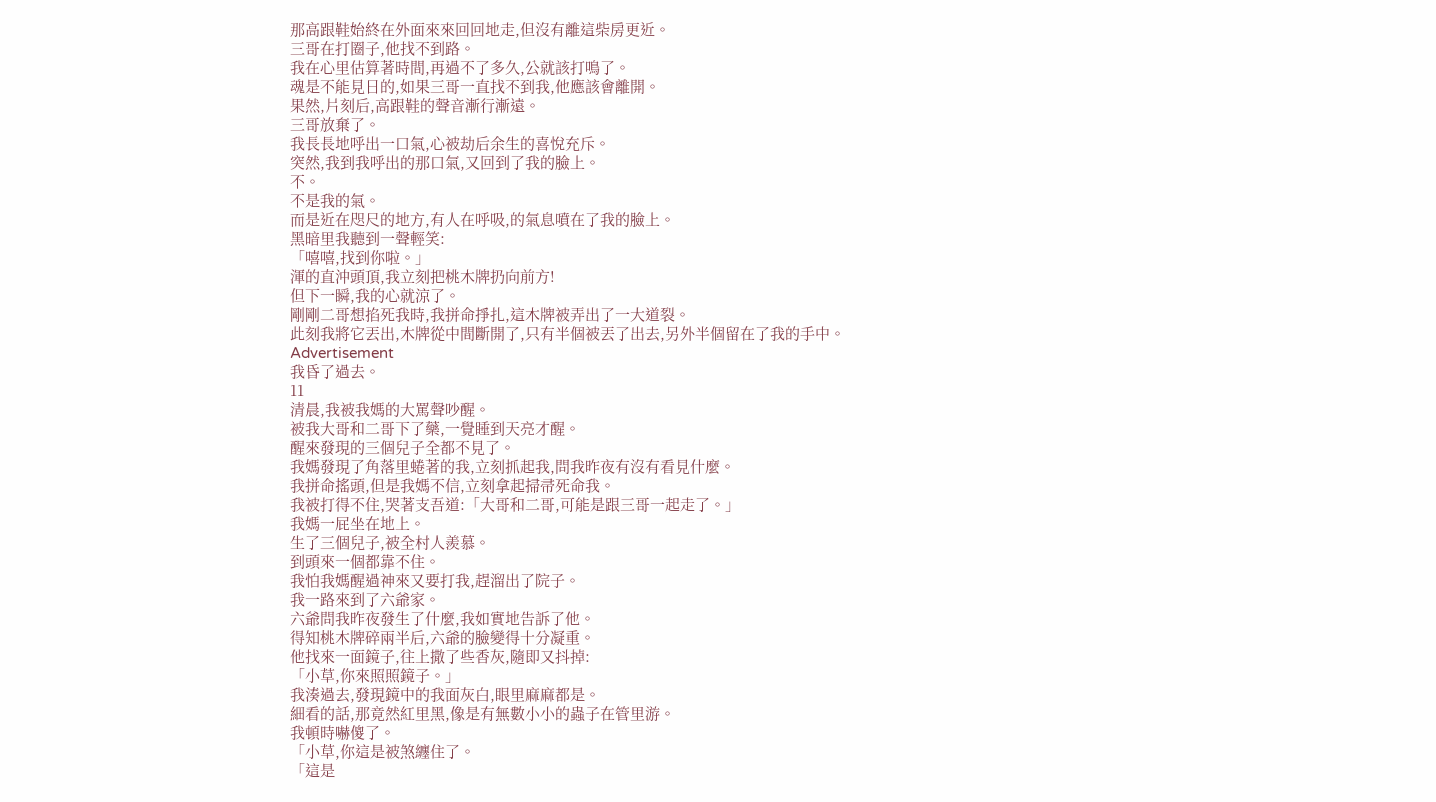那高跟鞋始終在外面來來回回地走,但沒有離這柴房更近。
三哥在打圈子,他找不到路。
我在心里估算著時間,再過不了多久,公就該打鳴了。
魂是不能見日的,如果三哥一直找不到我,他應該會離開。
果然,片刻后,高跟鞋的聲音漸行漸遠。
三哥放棄了。
我長長地呼出一口氣,心被劫后余生的喜悅充斥。
突然,我到我呼出的那口氣,又回到了我的臉上。
不。
不是我的氣。
而是近在咫尺的地方,有人在呼吸,的氣息噴在了我的臉上。
黑暗里我聽到一聲輕笑:
「嘻嘻,找到你啦。」
渾的直沖頭頂,我立刻把桃木牌扔向前方!
但下一瞬,我的心就涼了。
剛剛二哥想掐死我時,我拼命掙扎,這木牌被弄出了一大道裂。
此刻我將它丟出,木牌從中間斷開了,只有半個被丟了出去,另外半個留在了我的手中。
Advertisement
我昏了過去。
11
清晨,我被我媽的大罵聲吵醒。
被我大哥和二哥下了藥,一覺睡到天亮才醒。
醒來發現的三個兒子全都不見了。
我媽發現了角落里蜷著的我,立刻抓起我,問我昨夜有沒有看見什麼。
我拼命搖頭,但是我媽不信,立刻拿起掃帚死命我。
我被打得不住,哭著支吾道:「大哥和二哥,可能是跟三哥一起走了。」
我媽一屁坐在地上。
生了三個兒子,被全村人羨慕。
到頭來一個都靠不住。
我怕我媽醒過神來又要打我,趕溜出了院子。
我一路來到了六爺家。
六爺問我昨夜發生了什麼,我如實地告訴了他。
得知桃木牌碎兩半后,六爺的臉變得十分凝重。
他找來一面鏡子,往上撒了些香灰,隨即又抖掉:
「小草,你來照照鏡子。」
我湊過去,發現鏡中的我面灰白,眼里麻麻都是。
細看的話,那竟然紅里黑,像是有無數小小的蟲子在管里游。
我頓時嚇傻了。
「小草,你這是被煞纏住了。
「這是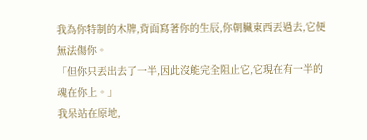我為你特制的木牌,背面寫著你的生辰,你朝臟東西丟過去,它便無法傷你。
「但你只丟出去了一半,因此沒能完全阻止它,它現在有一半的魂在你上。」
我呆站在原地,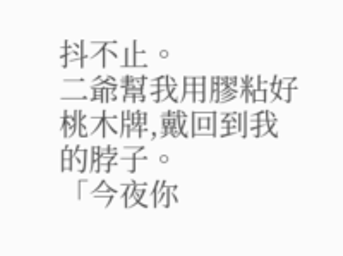抖不止。
二爺幫我用膠粘好桃木牌,戴回到我的脖子。
「今夜你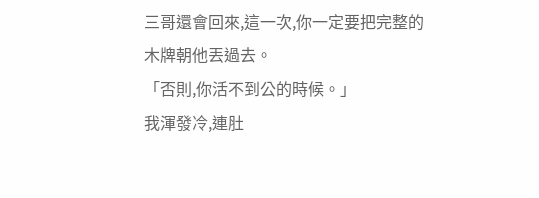三哥還會回來,這一次,你一定要把完整的木牌朝他丟過去。
「否則,你活不到公的時候。」
我渾發冷,連肚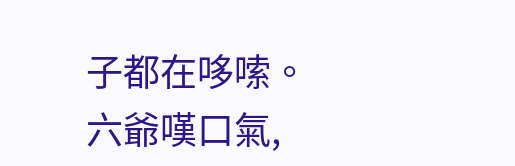子都在哆嗦。
六爺嘆口氣,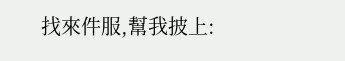找來件服,幫我披上: